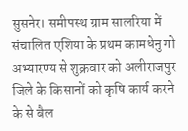सुसनेर। समीपस्थ ग्राम सालरिया में संचालित एशिया के प्रथम कामधेनु गो अभ्यारण्य से शुक्रवार को अलीराजपुर जिले के किसानों को कृषि कार्य करने के से बैल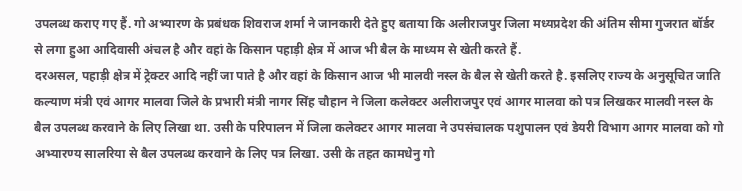उपलब्ध कराए गए हैं. गो अभ्यारण के प्रबंधक शिवराज शर्मा ने जानकारी देते हुए बताया कि अलीराजपुर जिला मध्यप्रदेश की अंतिम सीमा गुजरात बॉर्डर से लगा हुआ आदिवासी अंचल है और वहां के किसान पहाड़ी क्षेत्र में आज भी बैल के माध्यम से खेती करते हैं.
दरअसल, पहाड़ी क्षेत्र में ट्रेक्टर आदि नहीं जा पाते है और वहां के किसान आज भी मालवी नस्ल के बैल से खेती करते है. इसलिए राज्य के अनुसूचित जाति कल्याण मंत्री एवं आगर मालवा जिले के प्रभारी मंत्री नागर सिंह चौहान ने जिला कलेक्टर अलीराजपुर एवं आगर मालवा को पत्र लिखकर मालवी नस्ल के बैल उपलब्ध करवाने के लिए लिखा था. उसी के परिपालन में जिला कलेक्टर आगर मालवा ने उपसंचालक पशुपालन एवं डेयरी विभाग आगर मालवा को गो अभ्यारण्य सालरिया से बैल उपलब्ध करवाने के लिए पत्र लिखा. उसी के तहत कामधेनु गो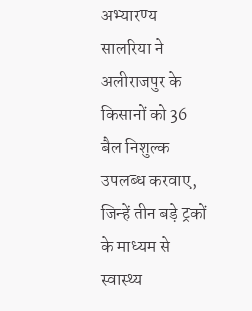अभ्यारण्य सालरिया ने अलीराजपुर के किसानों को 36 बैल निशुल्क उपलब्ध करवाए, जिन्हें तीन बड़े ट्रकों के माध्यम से स्वास्थ्य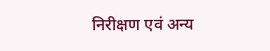निरीक्षण एवं अन्य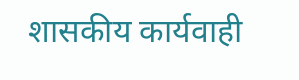शासकीय कार्यवाही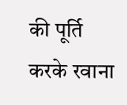की पूर्ति करके रवाना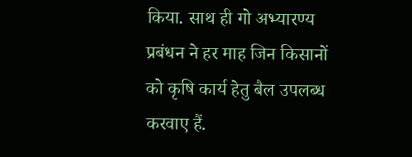किया. साथ ही गो अभ्यारण्य प्रबंधन ने हर माह जिन किसानों को कृषि कार्य हेतु बैल उपलब्ध करवाए हैं.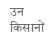उन किसानों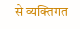से व्यक्तिगत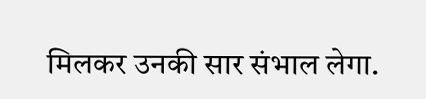मिलकर उनकी सार संभाल लेगा.